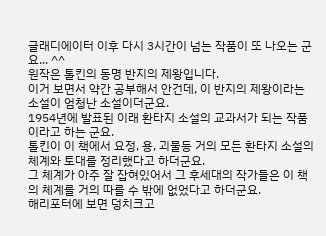글래디에이터 이후 다시 3시간이 넘는 작품이 또 나오는 군요... ^^
원작은 톨킨의 동명 반지의 제왕입니다.
이거 보면서 약간 공부해서 안건데, 이 반지의 제왕이라는 소설이 엄청난 소설이더군요.
1954년에 발표된 이래 환타지 소설의 교과서가 되는 작품이라고 하는 군요.
톨킨이 이 책에서 요정, 용, 괴물등 거의 모든 환타지 소설의 체계와 토대를 정리했다고 하더군요.
그 체계가 아주 잘 잡혀있어서 그 후세대의 작가들은 이 책의 체계를 거의 따를 수 밖에 없었다고 하더군요.
해리포터에 보면 덩치크고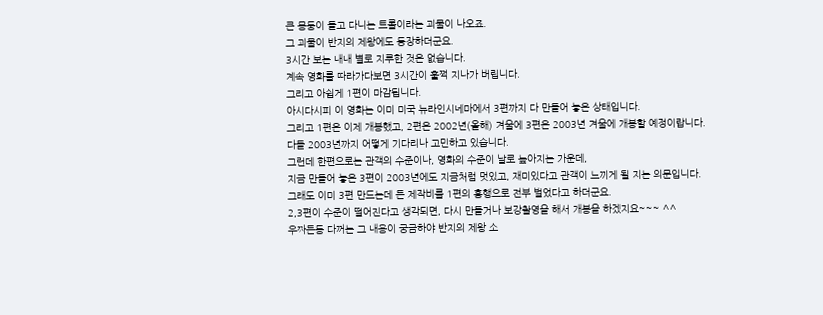큰 몽둥이 들고 다니는 트롤이라는 괴물이 나오죠.
그 괴물이 반지의 제왕에도 등장하더군요.
3시간 보는 내내 별로 지루한 것은 없습니다.
계속 영화를 따라가다보면 3시간이 훌쩍 지나가 버립니다.
그리고 아쉽게 1편이 마감됩니다.
아시다시피 이 영화는 이미 미국 뉴라인시네마에서 3편까지 다 만들어 놓은 상태입니다.
그리고 1편은 이제 개봉했고, 2편은 2002년(올해) 겨울에 3편은 2003년 겨울에 개봉할 예정이랍니다.
다들 2003년까지 어떻게 기다리나 고민하고 있습니다.
그런데 한편으로는 관객의 수준이나, 영화의 수준이 날로 높아지는 가운데,
지금 만들어 놓은 3편이 2003년에도 지금처럼 멋있고, 재미있다고 관객이 느끼게 될 지는 의문입니다.
그래도 이미 3편 만드는데 든 제작비를 1편의 흥행으로 전부 벌었다고 하더군요.
2,3편이 수준이 떨어진다고 생각되면, 다시 만들거나 보강촬영을 해서 개봉을 하겠지요~~~ ^^
우짜든동 다꺼는 그 내용이 궁금하야 반지의 제왕 소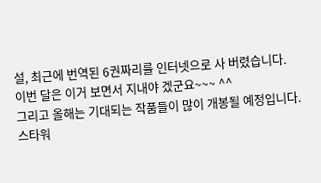설, 최근에 번역된 6권짜리를 인터넷으로 사 버렸습니다.
이번 달은 이거 보면서 지내야 겠군요~~~ ^^
그리고 올해는 기대되는 작품들이 많이 개봉될 예정입니다.
스타워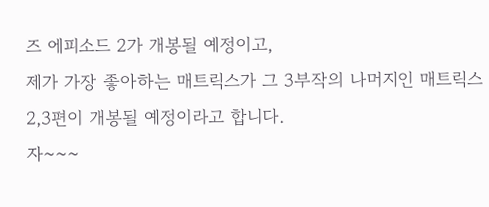즈 에피소드 2가 개봉될 예정이고,
제가 가장 좋아하는 매트릭스가 그 3부작의 나머지인 매트릭스 2,3편이 개봉될 예정이라고 합니다.
자~~~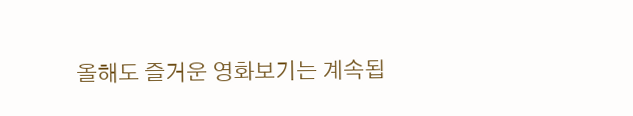올해도 즐거운 영화보기는 계속됩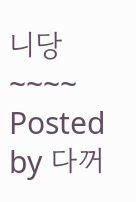니당~~~~
Posted by 다꺼